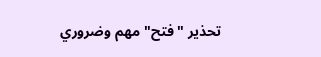تحذير "فتح" مهم وضروري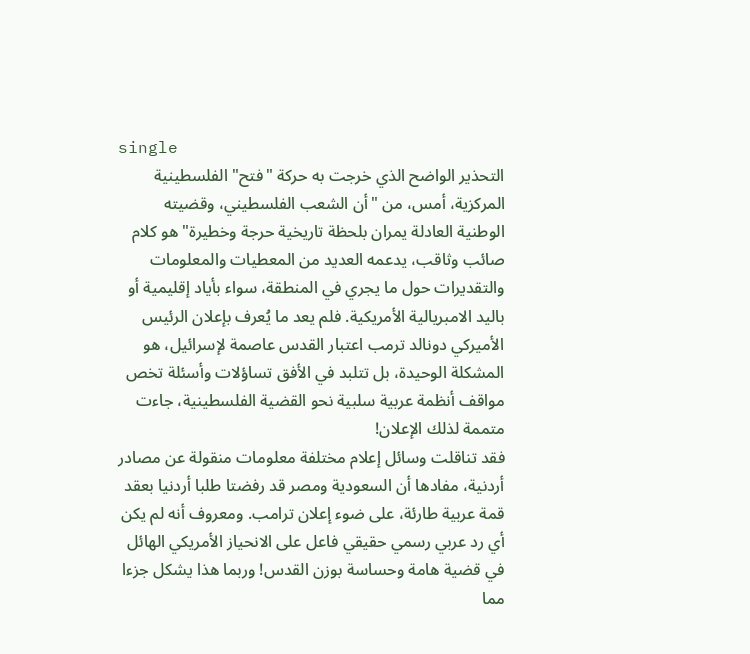single
التحذير الواضح الذي خرجت به حركة "فتح" الفلسطينية المركزية، أمس، من "أن الشعب الفلسطيني، وقضيته الوطنية العادلة يمران بلحظة تاريخية حرجة وخطيرة" هو كلام صائب وثاقب، يدعمه العديد من المعطيات والمعلومات والتقديرات حول ما يجري في المنطقة، سواء بأياد إقليمية أو باليد الامبريالية الأمريكية. فلم يعد ما يُعرف بإعلان الرئيس الأميركي دونالد ترمب اعتبار القدس عاصمة لإسرائيل، هو المشكلة الوحيدة، بل تتلبد في الأفق تساؤلات وأسئلة تخص مواقف أنظمة عربية سلبية نحو القضية الفلسطينية، جاءت متممة لذلك الإعلان!
فقد تناقلت وسائل إعلام مختلفة معلومات منقولة عن مصادر أردنية، مفادها أن السعودية ومصر قد رفضتا طلبا أردنيا بعقد قمة عربية طارئة، على ضوء إعلان ترامب. ومعروف أنه لم يكن أي رد عربي رسمي حقيقي فاعل على الانحياز الأمريكي الهائل في قضية هامة وحساسة بوزن القدس! وربما هذا يشكل جزءا مما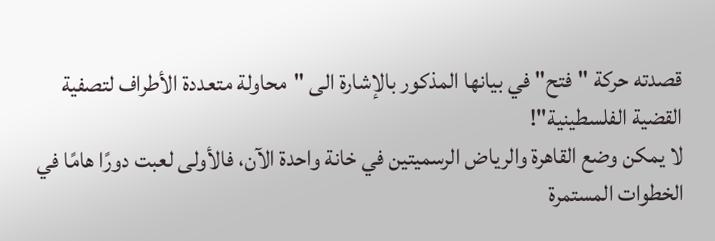قصدته حركة "فتح" في بيانها المذكور بالإشارة الى "محاولة متعددة الأطراف لتصفية القضية الفلسطينية"!
لا يمكن وضع القاهرة والرياض الرسميتين في خانة واحدة الآن، فالأولى لعبت دورًا هامًا في الخطوات المستمرة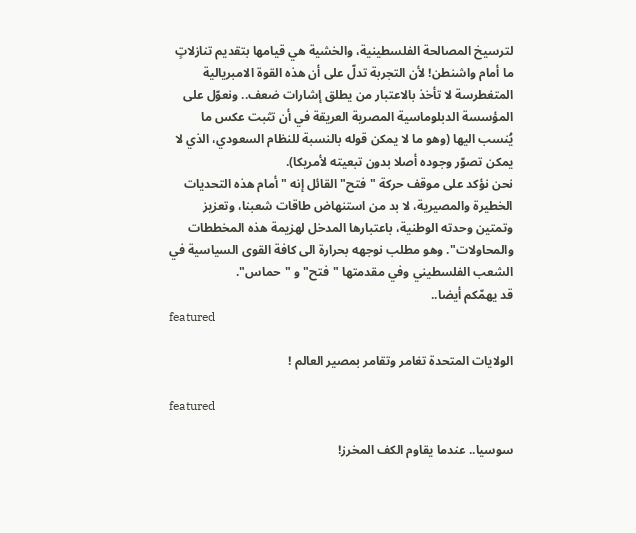لترسيخ المصالحة الفلسطينية، والخشية هي قيامها بتقديم تنازلاتٍ ما أمام واشنطن! لأن التجربة تدلّ على أن هذه القوة الامبريالية المتغطرسة لا تأخذ بالاعتبار من يطلق إشارات ضعف.. ونعوّل على المؤسسة الدبلوماسية المصرية العريقة في أن تثبت عكس ما يُنسب اليها (وهو ما لا يمكن قوله بالنسبة للنظام السعودي، الذي لا يمكن تصوّر وجوده أصلا بدون تبعيته لأمريكا).
نحن نؤكد على موقف حركة "فتح" القائل إنه "أمام هذه التحديات الخطيرة والمصيرية، لا بد من استنهاض طاقات شعبنا، وتعزيز وتمتين وحدته الوطنية، باعتبارها المدخل لهزيمة هذه المخططات والمحاولات". وهو مطلب نوجهه بحرارة الى كافة القوى السياسية في الشعب الفلسطيني وفي مقدمتها "فتح" و "حماس".
قد يهمّكم أيضا..
featured

الولايات المتحدة تغامر وتقامر بمصير العالم !

featured

سوسيا.. عندما يقاوم الكف المخرز!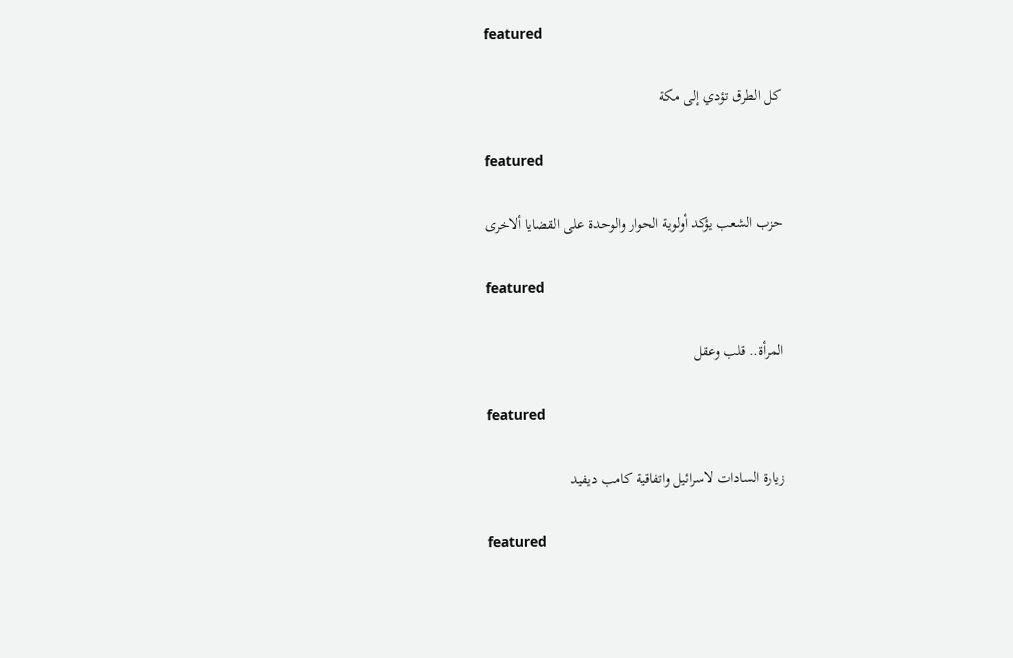featured

كل الطرق تؤدي إلى مكة

featured

حزب الشعب يؤكد أولوية الحوار والوحدة على القضايا ألاخرى

featured

المرأة.. قلب وعقل

featured

زيارة السادات لاسرائيل واتفاقية كامب ديفيد

featured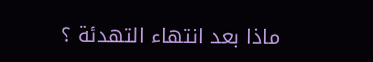ماذا بعد انتهاء التهدئة ؟